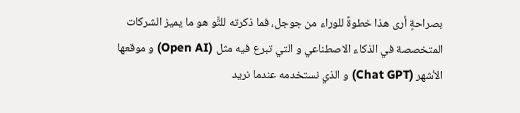بصراحةٍ أرى هذا خطوةً للوراء من جوجل، فما ذكرته للتَّو هو ما يميز الشركات المتخصصة في الذكاء الاصطناعي و التي تبرع فيه مثل (Open AI) و موقعها الأشهر (Chat GPT) و الذي نستخدمه عندما نريد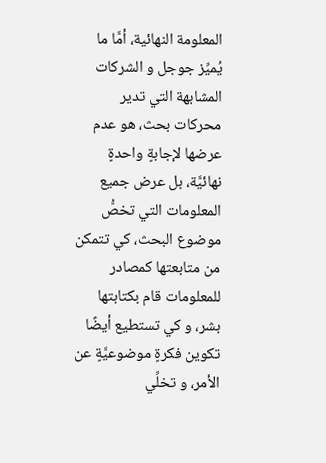المعلومة النهائية، أمَّا ما يُميِّز جوجل و الشركات المشابهة التي تدير محركات بحث، هو عدم عرضها لإجابةٍ واحدةٍ نهائيَّة، بل عرض جميع المعلومات التي تخصُّ موضوع البحث، كي تتمكن من متابعتها كمصادر للمعلومات قام بكتابتها بشر، و كي تستطيع أيضًا تكوين فكرةٍ موضوعيَّةٍ عن الأمر، و تخلِّي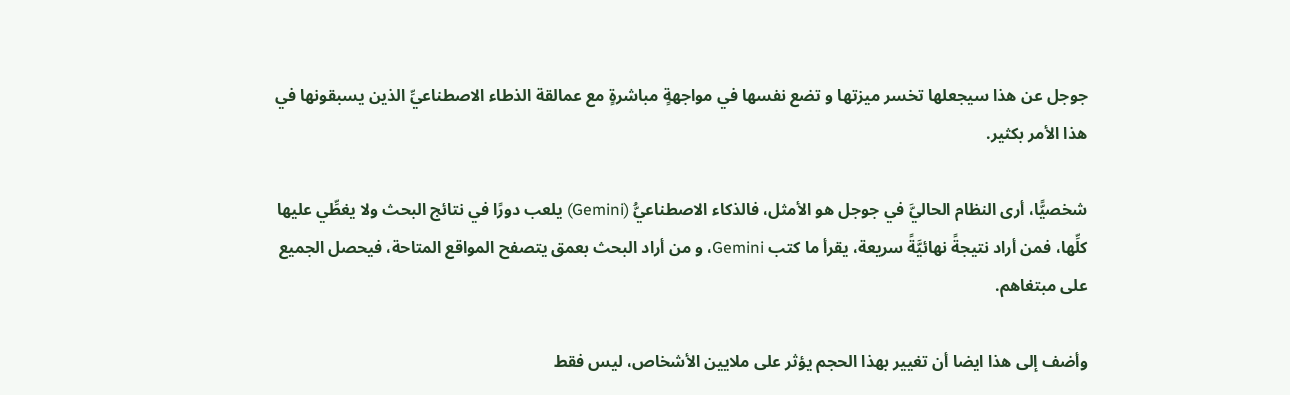جوجل عن هذا سيجعلها تخسر ميزتها و تضع نفسها في مواجهةٍ مباشرةٍ مع عمالقة الذطاء الاصطناعيِّ الذين يسبقونها في هذا الأمر بكثير.

شخصيًّا، أرى النظام الحاليَّ في جوجل هو الأمثل، فالذكاء الاصطناعيُّ (Gemini) يلعب دورًا في نتائج البحث ولا يغطِّي عليها كلِّها، فمن أراد نتيجةً نهائيَّةً سريعة، يقرأ ما كتب Gemini، و من أراد البحث بعمق يتصفح المواقع المتاحة، فيحصل الجميع على مبتغاهم.

وأضف إلى هذا ايضا أن تغيير بهذا الحجم يؤثر على ملايين الأشخاص، ليس فقط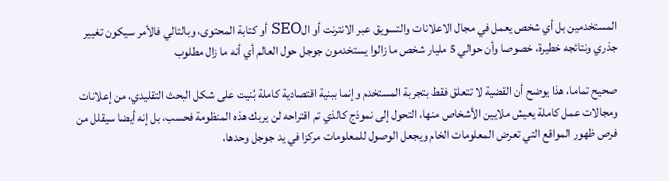المستخدمين بل أي شخص يعمل في مجال الاعلانات والتسويق عبر الانترنت أو الSEO أو كتابة المحتوى، وبالتالي فالأمر سيكون تغيير جذري ونتائجه خطيرة، خصوصا وأن حوالي 5 مليار شخص ما زالوا يستخدمون جوجل حول العالم أي أنه ما زال مطلوب

صحيح تماما، هذا يوضح أن القضية لا تتعلق فقط بتجربة المستخدم وإنما ببنية اقتصادية كاملة بُنيت على شكل البحث التقليدي، من إعلانات ومجالات عمل كاملة يعيش ملايين الأشخاص منها، التحول إلى نموذج كالذي تم اقتراحه لن يربك هذه المنظومة فحسب، بل إنه أيضا سيقلل من فرص ظهور المواقع التي تعرض المعلومات الخام ويجعل الوصول للمعلومات مركزا في يد جوجل وحدها،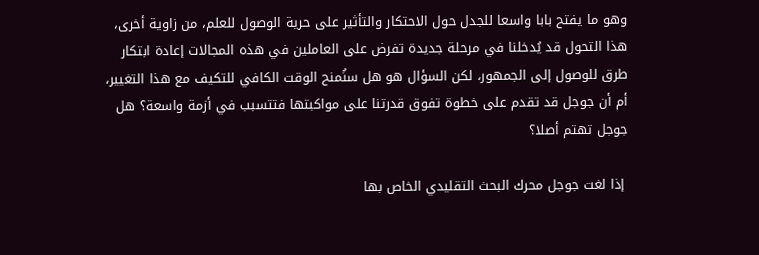وهو ما يفتح بابا واسعا للجدل حول الاحتكار والتأثير على حرية الوصول للعلم، من زاوية أخرى، هذا التحول قد يُدخلنا في مرحلة جديدة تفرض على العاملين في هذه المجالات إعادة ابتكار طرق للوصول إلى الجمهور، لكن السؤال هو هل سنُمنح الوقت الكافي للتكيف مع هذا التغيير، أم أن جوجل قد تقدم على خطوة تفوق قدرتنا على مواكبتها فتتسبب في أزمة واسعة؟ هل جوجل تهتم أصلا؟

 إذا لغت جوجل محرك البحث التقليدي الخاص بها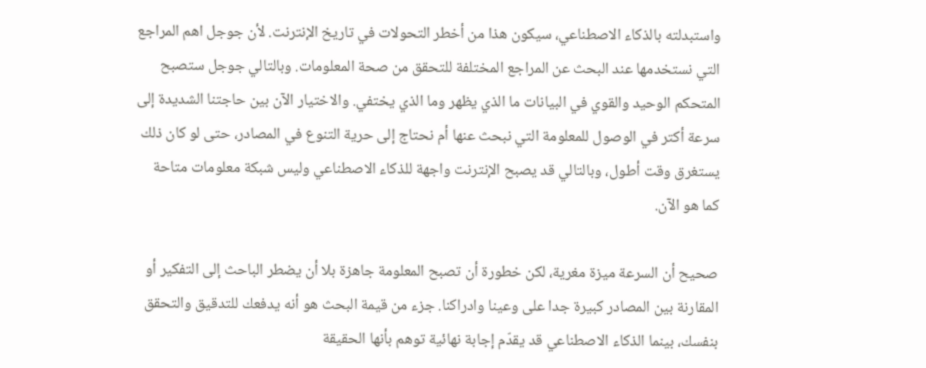واستبدلته بالذكاء الاصطناعي، سيكون هذا من أخطر التحولات في تاريخ الإنترنت. لأن جوجل اهم المراجع التي نستخدمها عند البحث عن المراجع المختلفة للتحقق من صحة المعلومات. وبالتالي جوجل ستصبح المتحكم الوحيد والقوي في البيانات ما الذي يظهر وما الذي يختفي. والاختيار الآن بين حاجتنا الشديدة إلى سرعة أكتر في الوصول للمعلومة التي نبحث عنها أم نحتاج إلى حرية التنوع في المصادر، حتى لو كان ذلك يستغرق وقت أطول، وبالتالي قد يصبح الإنترنت واجهة للذكاء الاصطناعي وليس شبكة معلومات متاحة كما هو الآن.

صحيح أن السرعة ميزة مغرية، لكن خطورة أن تصبح المعلومة جاهزة بلا أن يضطر الباحث إلى التفكير أو المقارنة بين المصادر كبيرة جدا على وعينا وادراكنا. جزء من قيمة البحث هو أنه يدفعك للتدقيق والتحقق بنفسك، بينما الذكاء الاصطناعي قد يقدّم إجابة نهائية توهم بأنها الحقيقة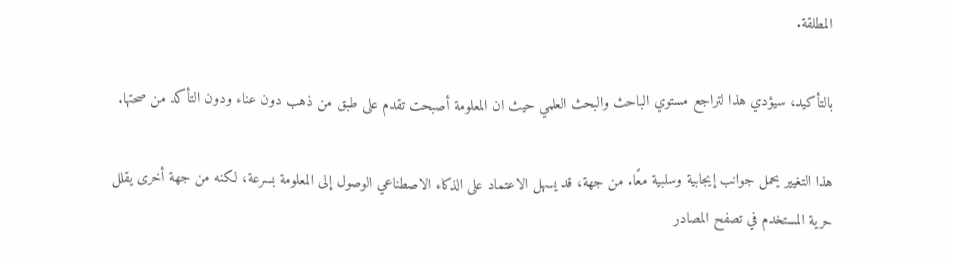المطلقة.

بالتأكيد، سيؤدي هذا لتراجع مستوي الباحث والبحث العلمي حيث ان المعلومة أصبحت تقدم على طبق من ذهب دون عناء ودون التأكد من صحتها.

هذا التغيير يحمل جوانب إيجابية وسلبية معًا. من جهة، قد يسهل الاعتماد على الذكاء الاصطناعي الوصول إلى المعلومة بسرعة، لكنه من جهة أخرى يقلل حرية المستخدم في تصفح المصادر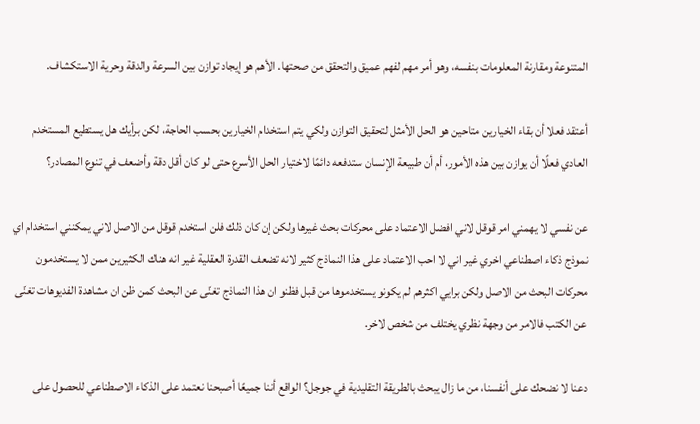المتنوعة ومقارنة المعلومات بنفسه، وهو أمر مهم لفهم عميق والتحقق من صحتها. الأهم هو إيجاد توازن بين السرعة والدقة وحرية الاستكشاف.

أعتقد فعلا أن بقاء الخيارين متاحين هو الحل الأمثل لتحقيق التوازن ولكي يتم استخدام الخيارين بحسب الحاجة، لكن برأيك هل يستطيع المستخدم العادي فعلًا أن يوازن بين هذه الأمور، أم أن طبيعة الإنسان ستدفعه دائمًا لاختيار الحل الأسرع حتى لو كان أقل دقة وأضعف في تنوع المصادر؟

عن نفسي لا يهمني امر قوقل لاني افضل الاعتماد على محركات بحث غيرها ولكن إن كان ذلك فلن استخدم قوقل من الاصل لاني يمكنني استخدام اي نموذج ذكاء اصطناعي اخري غير اني لا احب الاعتماد على هذا النماذج كثير لانه تضعف القدرة العقلية غير انه هناك الكثيرين ممن لا يستخدمون محركات البحث من الاصل ولكن برايي اكثرهم لم يكونو يستخدموها من قبل فظنو ان هذا النماذج تغنّى عن البحث كمن ظن ان مشاهدة الفديوهات تغنّى عن الكتب فالامر من وجهة نظري يختلف من شخص لاخر.

دعنا لا نضحك على أنفسنا، من ما زال يبحث بالطريقة التقليدية في جوجل؟ الواقع أننا جميعًا أصبحنا نعتمد على الذكاء الاصطناعي للحصول على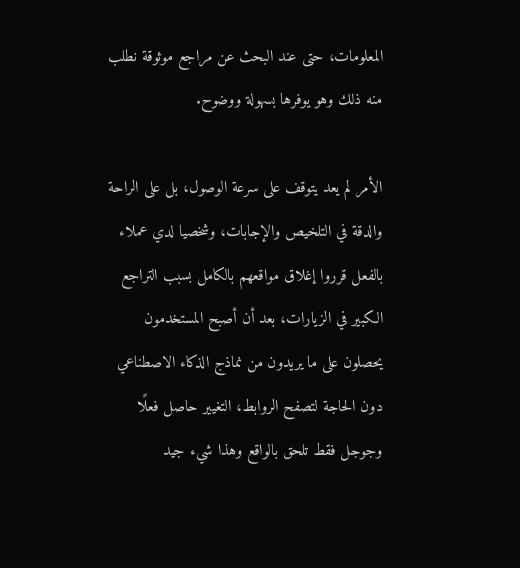المعلومات، حتى عند البحث عن مراجع موثوقة نطلب منه ذلك وهو يوفرها بسهولة ووضوح.

الأمر لم يعد يتوقف على سرعة الوصول، بل على الراحة والدقة في التلخيص والإجابات، وشخصيا لدي عملاء بالفعل قرروا إغلاق مواقعهم بالكامل بسبب التراجع الكبير في الزيارات، بعد أن أصبح المستخدمون يحصلون على ما يريدون من نماذج الذكاء الاصطناعي دون الحاجة لتصفح الروابط، التغيير حاصل فعلًا وجوجل فقط تلحق بالواقع وهذا شيء جيد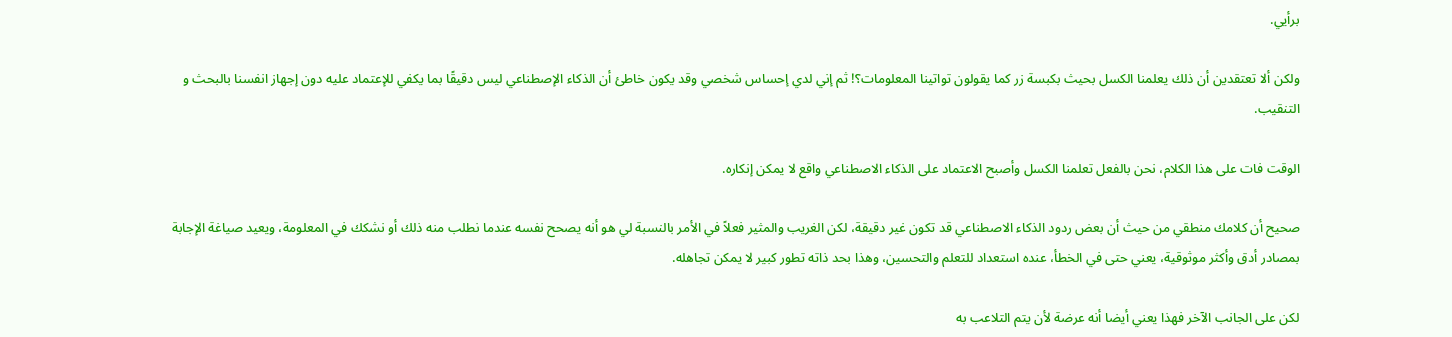برأيي.

ولكن ألا تعتقدين أن ذلك يعلمنا الكسل بحيث بكبسة زر كما يقولون تواتينا المعلومات؟! ثم إني لدي إحساس شخصي وقد يكون خاطئ أن الذكاء الإصطناعي ليس دقيقًا بما يكفي للإعتماد عليه دون إجهاز انفسنا بالبحث و التنقيب.

الوقت فات على هذا الكلام، نحن بالفعل تعلمنا الكسل وأصبح الاعتماد على الذكاء الاصطناعي واقع لا يمكن إنكاره.

صحيح أن كلامك منطقي من حيث أن بعض ردود الذكاء الاصطناعي قد تكون غير دقيقة، لكن الغريب والمثير فعلاً في الأمر بالنسبة لي هو أنه يصحح نفسه عندما نطلب منه ذلك أو نشكك في المعلومة، ويعيد صياغة الإجابة بمصادر أدق وأكثر موثوقية، يعني حتى في الخطأ، عنده استعداد للتعلم والتحسين، وهذا بحد ذاته تطور كبير لا يمكن تجاهله.

لكن على الجانب الآخر فهذا يعني أيضا أنه عرضة لأن يتم التلاعب به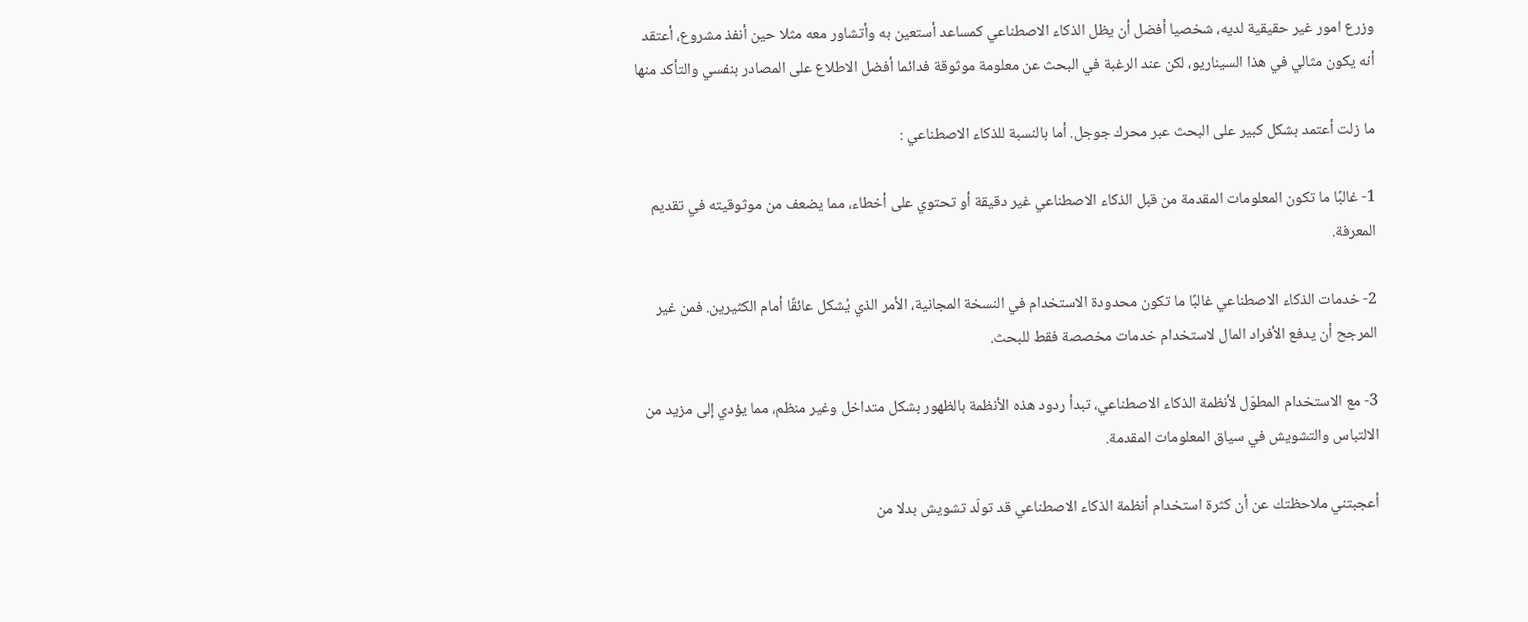وزرع امور غير حقيقية لديه، شخصيا أفضل أن يظل الذكاء الاصطناعي كمساعد أستعين به وأتشاور معه مثلا حين أنفذ مشروع، أعتقد أنه يكون مثالي في هذا السيناريو، لكن عند الرغبة في البحث عن معلومة موثوقة فدائما أفضل الاطلاع على المصادر بنفسي والتأكد منها

ما زلت أعتمد بشكل كبير على البحث عبر محرك جوجل. أما بالنسبة للذكاء الاصطناعي :

1- غالبًا ما تكون المعلومات المقدمة من قبل الذكاء الاصطناعي غير دقيقة أو تحتوي على أخطاء، مما يضعف من موثوقيته في تقديم المعرفة.

2- خدمات الذكاء الاصطناعي غالبًا ما تكون محدودة الاستخدام في النسخة المجانية، الأمر الذي يُشكل عائقًا أمام الكثيرين. فمن غير المرجح أن يدفع الأفراد المال لاستخدام خدمات مخصصة فقط للبحث.

3- مع الاستخدام المطوّل لأنظمة الذكاء الاصطناعي، تبدأ ردود هذه الأنظمة بالظهور بشكل متداخل وغير منظم، مما يؤدي إلى مزيد من الالتباس والتشويش في سياق المعلومات المقدمة.

أعجبتني ملاحظتك عن أن كثرة استخدام أنظمة الذكاء الاصطناعي قد تولّد تشويش بدلا من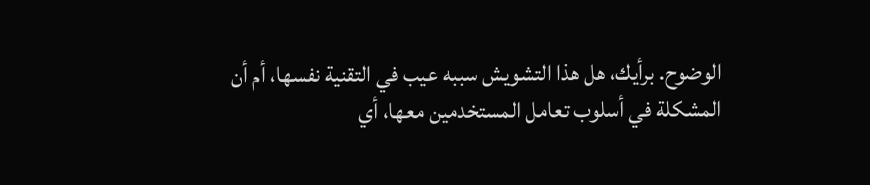الوضوح. برأيك، هل هذا التشويش سببه عيب في التقنية نفسها، أم أن المشكلة في أسلوب تعامل المستخدمين معها، أي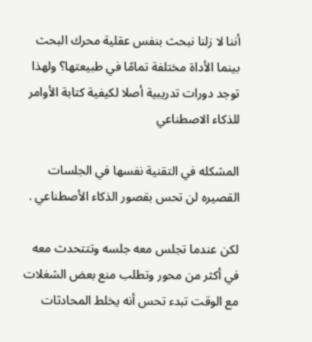أننا لا زلنا نبحث بنفس عقلية محرك البحث بينما الأداة مختلفة تمامًا في طبيعتها؟ ولهذا توجد دورات تدريبية أصلا لكيفية كتابة الأوامر للذكاء الاصطناعي

المشكله في التقنية نفسها في الجلسات القصيره لن تحس بقصور الذكاء الأصطناعي .

لكن عندما تجلس معه جلسه وتتتحدث معه في أكثر من محور وتطلب منع بعض الشغلات مع الوقت تبدء تحس أنه يخلط المحادثات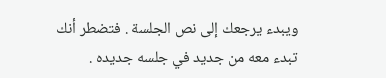ويبدء يرجعك إلى نص الجلسة . فتضطر أنك تبدء معه من جديد في جلسه جديده .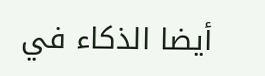أيضا الذكاء في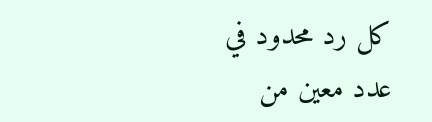كل رد محدود في عدد معين من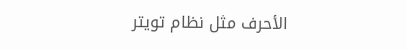الأحرف مثل نظام تويتر